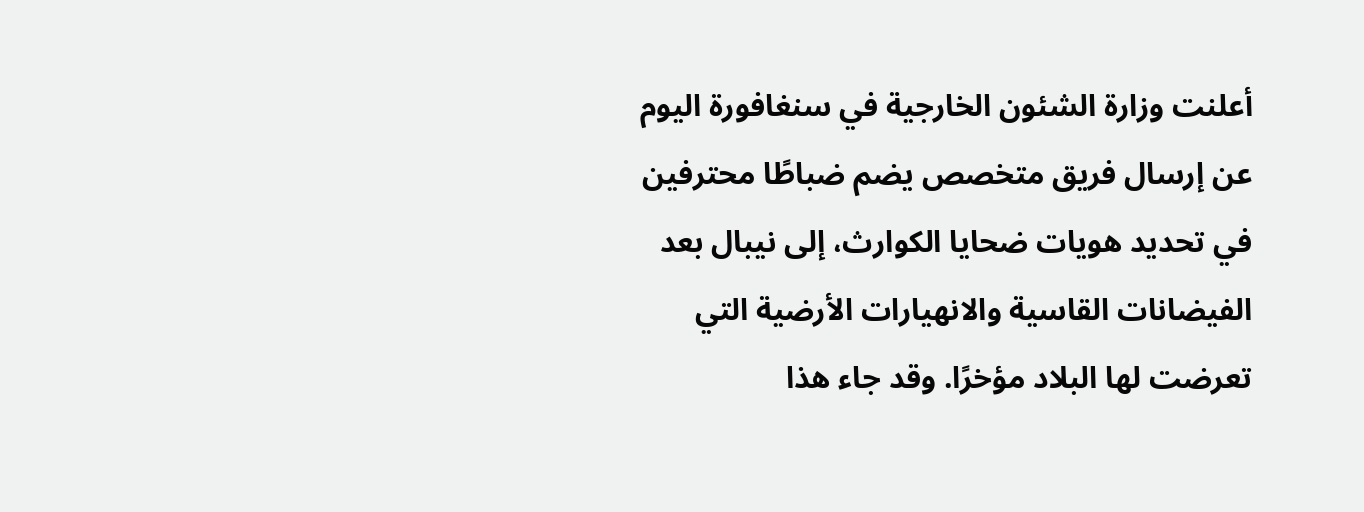أعلنت وزارة الشئون الخارجية في سنغافورة اليوم عن إرسال فريق متخصص يضم ضباطًا محترفين في تحديد هويات ضحايا الكوارث، إلى نيبال بعد الفيضانات القاسية والانهيارات الأرضية التي تعرضت لها البلاد مؤخرًا. وقد جاء هذا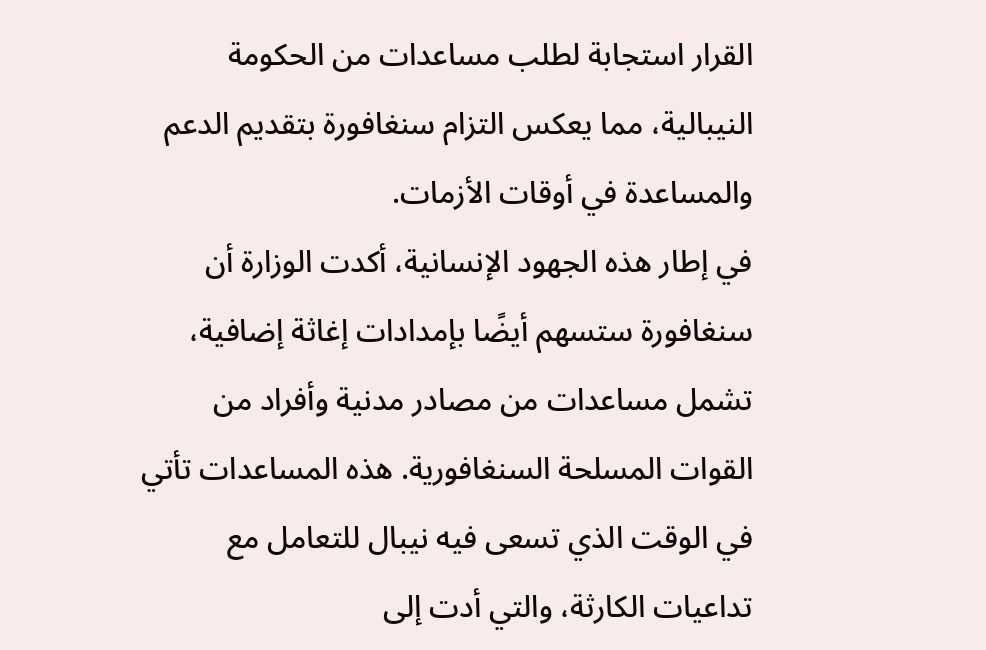القرار استجابة لطلب مساعدات من الحكومة النيبالية، مما يعكس التزام سنغافورة بتقديم الدعم والمساعدة في أوقات الأزمات.
في إطار هذه الجهود الإنسانية، أكدت الوزارة أن سنغافورة ستسهم أيضًا بإمدادات إغاثة إضافية، تشمل مساعدات من مصادر مدنية وأفراد من القوات المسلحة السنغافورية. هذه المساعدات تأتي في الوقت الذي تسعى فيه نيبال للتعامل مع تداعيات الكارثة، والتي أدت إلى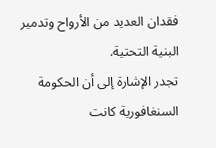فقدان العديد من الأرواح وتدمير البنية التحتية.
تجدر الإشارة إلى أن الحكومة السنغافورية كانت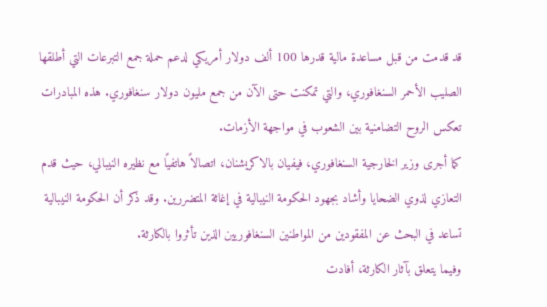قد قدمت من قبل مساعدة مالية قدرها 100 ألف دولار أمريكي لدعم حملة جمع التبرعات التي أطلقها الصليب الأحمر السنغافوري، والتي تمكنت حتى الآن من جمع مليون دولار سنغافوري. هذه المبادرات تعكس الروح التضامنية بين الشعوب في مواجهة الأزمات.
كما أجرى وزير الخارجية السنغافوري، فيفيان بالاكريشنان، اتصالاً هاتفيًا مع نظيره النيبالي، حيث قدم التعازي لذوي الضحايا وأشاد بجهود الحكومة النيبالية في إغاثة المتضررين. وقد ذكر أن الحكومة النيبالية تساعد في البحث عن المفقودين من المواطنين السنغافوريين الذين تأثروا بالكارثة.
وفيما يتعلق بآثار الكارثة، أفادت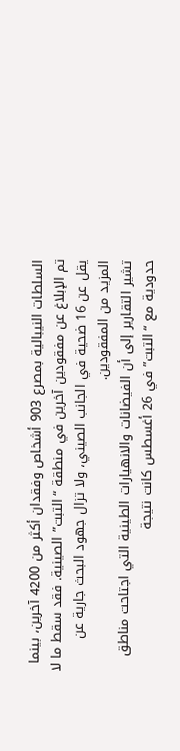السلطات النيبالية بمصرع 903 أشخاص وفقدان أكثر من 4200 آخرين، بينما تم الإبلاغ عن مفقودين آخرين في منطقة “التبت” الصينية. فقد سقط ما لا يقل عن 16 ضحية في الجانب الصيني، ولا تزال جهود البحث جارية عن المزيد من المفقودين.
تشير التقارير إلى أن الفيضانات والانهيارات الطينية التي اجتاحت مناطق حدودية مع “التبت” في 26 أغسطس كانت نتيجة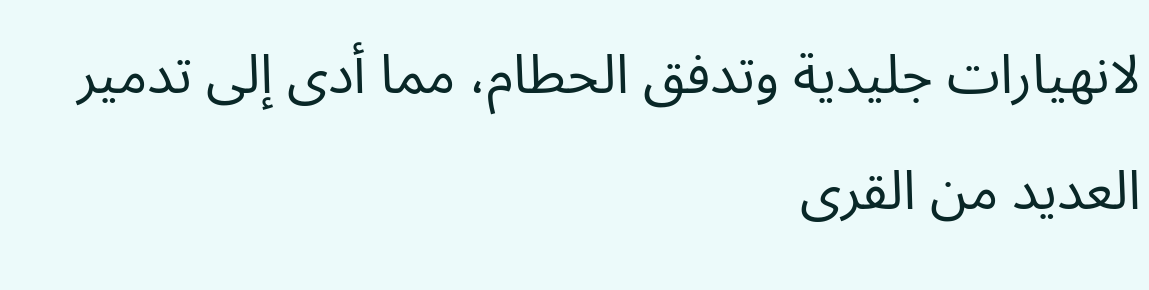لانهيارات جليدية وتدفق الحطام، مما أدى إلى تدمير العديد من القرى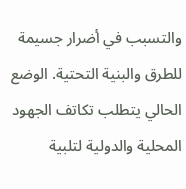والتسبب في أضرار جسيمة للطرق والبنية التحتية. الوضع الحالي يتطلب تكاتف الجهود المحلية والدولية لتلبية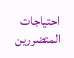احتياجات المتضررين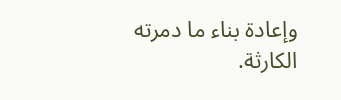وإعادة بناء ما دمرته الكارثة.